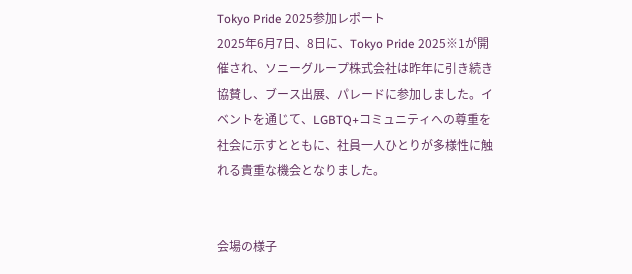Tokyo Pride 2025参加レポート
2025年6月7日、8日に、Tokyo Pride 2025※1が開催され、ソニーグループ株式会社は昨年に引き続き協賛し、ブース出展、パレードに参加しました。イベントを通じて、LGBTQ+コミュニティへの尊重を社会に示すとともに、社員一人ひとりが多様性に触れる貴重な機会となりました。


会場の様子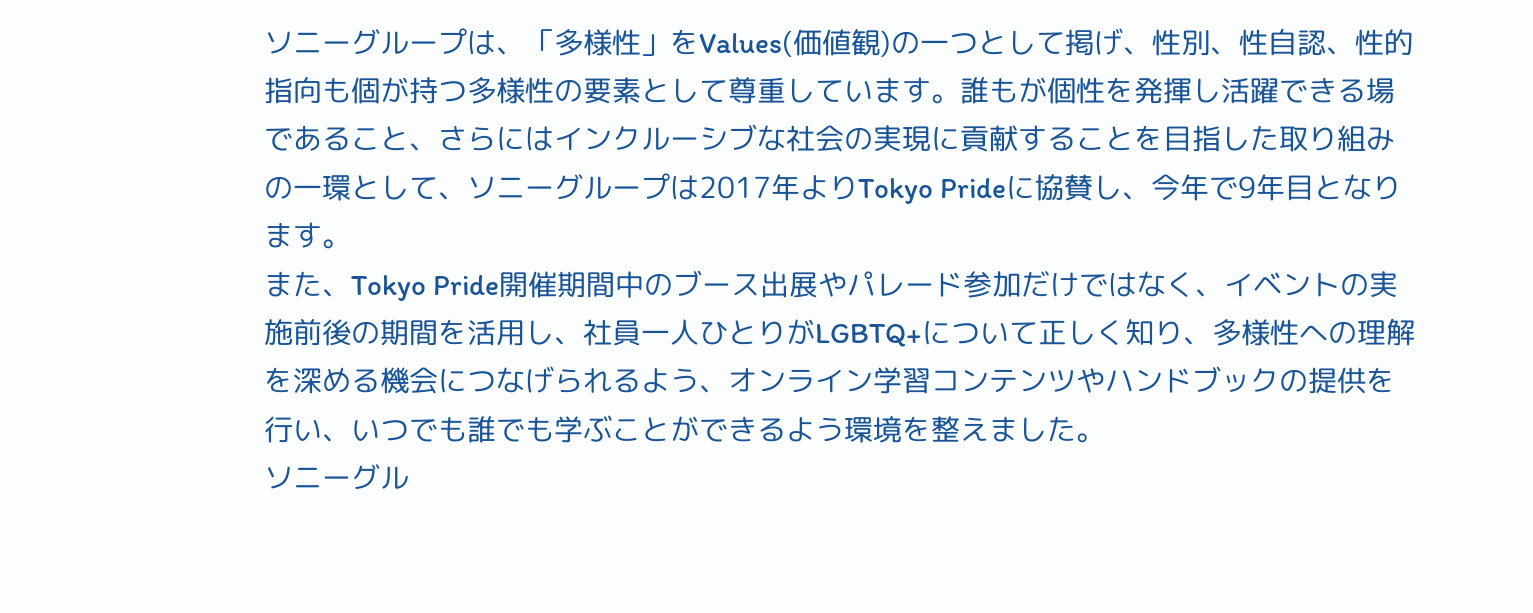ソニーグループは、「多様性」をValues(価値観)の一つとして掲げ、性別、性自認、性的指向も個が持つ多様性の要素として尊重しています。誰もが個性を発揮し活躍できる場であること、さらにはインクルーシブな社会の実現に貢献することを目指した取り組みの一環として、ソニーグループは2017年よりTokyo Prideに協賛し、今年で9年目となります。
また、Tokyo Pride開催期間中のブース出展やパレード参加だけではなく、イベントの実施前後の期間を活用し、社員一人ひとりがLGBTQ+について正しく知り、多様性への理解を深める機会につなげられるよう、オンライン学習コンテンツやハンドブックの提供を行い、いつでも誰でも学ぶことができるよう環境を整えました。
ソニーグル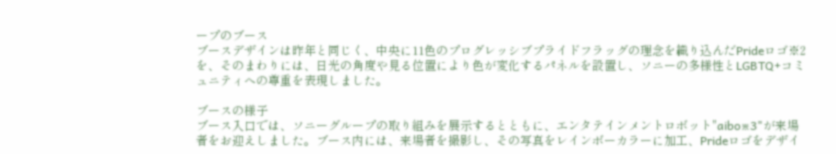ープのブース
ブースデザインは昨年と同じく、中央に11色のプログレッシブプライドフラッグの理念を織り込んだPrideロゴ※2を、そのまわりには、日光の角度や見る位置により色が変化するパネルを設置し、ソニーの多様性とLGBTQ+コミュニティへの尊重を表現しました。

ブースの様子
ブース入口では、ソニーグループの取り組みを展示するとともに、エンタテインメントロボット"aibo※3"が来場者をお迎えしました。ブース内には、来場者を撮影し、その写真をレインボーカラーに加工、Prideロゴをデザイ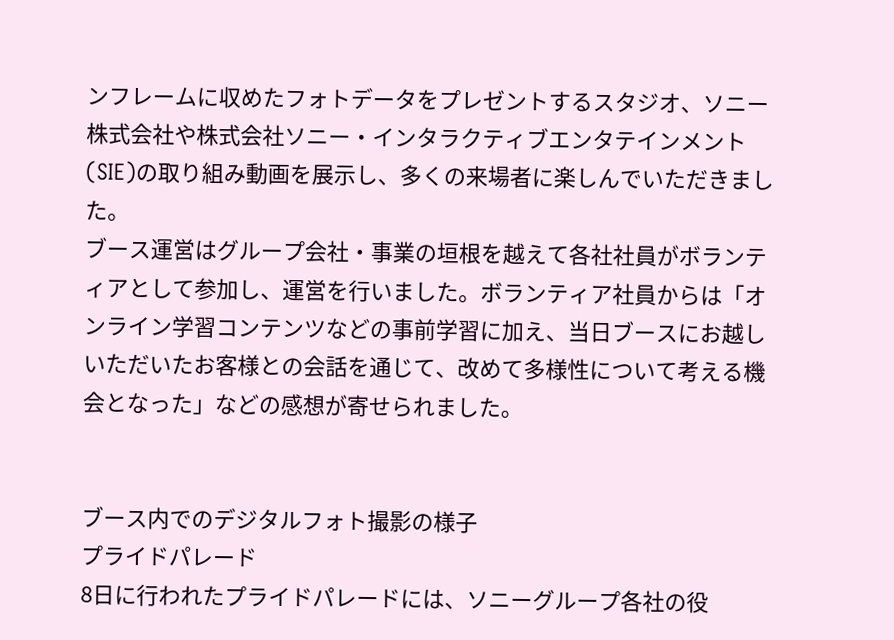ンフレームに収めたフォトデータをプレゼントするスタジオ、ソニー株式会社や株式会社ソニー・インタラクティブエンタテインメント(SIE)の取り組み動画を展示し、多くの来場者に楽しんでいただきました。
ブース運営はグループ会社・事業の垣根を越えて各社社員がボランティアとして参加し、運営を行いました。ボランティア社員からは「オンライン学習コンテンツなどの事前学習に加え、当日ブースにお越しいただいたお客様との会話を通じて、改めて多様性について考える機会となった」などの感想が寄せられました。


ブース内でのデジタルフォト撮影の様子
プライドパレード
8日に行われたプライドパレードには、ソニーグループ各社の役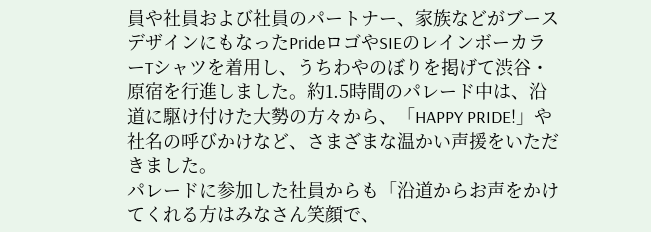員や社員および社員のパートナー、家族などがブースデザインにもなったPrideロゴやSIEのレインボーカラーTシャツを着用し、うちわやのぼりを掲げて渋谷・原宿を行進しました。約1.5時間のパレード中は、沿道に駆け付けた大勢の方々から、「HAPPY PRIDE!」や社名の呼びかけなど、さまざまな温かい声援をいただきました。
パレードに参加した社員からも「沿道からお声をかけてくれる方はみなさん笑顔で、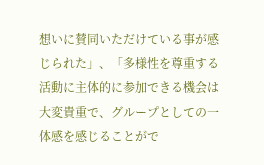想いに賛同いただけている事が感じられた」、「多様性を尊重する活動に主体的に参加できる機会は大変貴重で、グループとしての一体感を感じることがで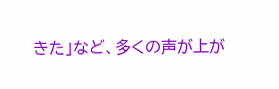きた」など、多くの声が上が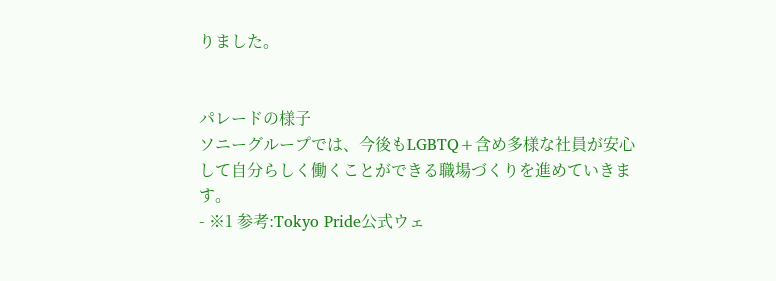りました。


パレードの様子
ソニーグループでは、今後もLGBTQ+含め多様な社員が安心して自分らしく働くことができる職場づくりを進めていきます。
- ※1 参考:Tokyo Pride公式ウェ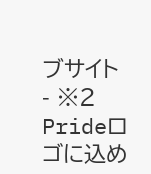ブサイト
- ※2 Prideロゴに込め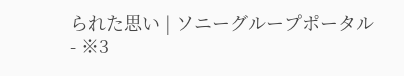られた思い | ソニーグループポータル
- ※3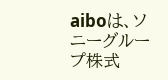aiboは、ソニーグループ株式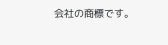会社の商標です。